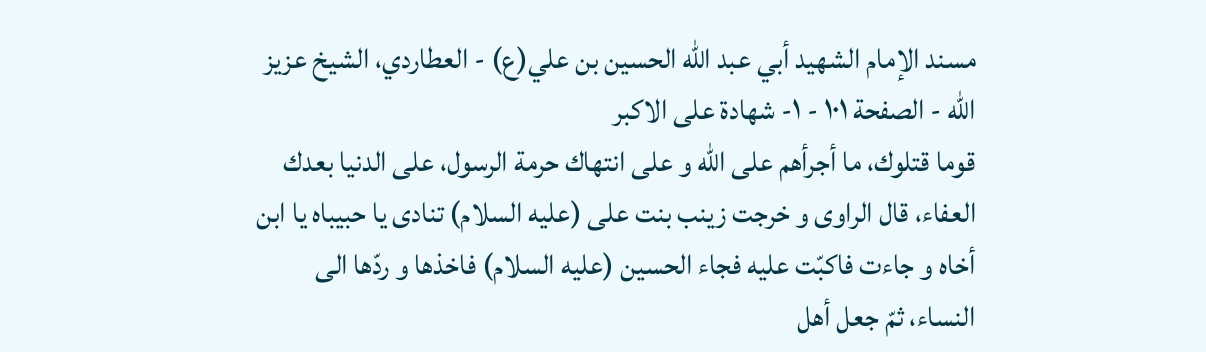مسند الإمام الشهيد أبي عبد الله الحسين بن علي(ع) - العطاردي، الشيخ عزيز الله - الصفحة ١٠١ - ١- شهادة على الاكبر
قوما قتلوك، ما أجرأهم على اللّه و على انتهاك حرمة الرسول، على الدنيا بعدك العفاء، قال الراوى و خرجت زينب بنت على (عليه السلام) تنادى يا حبيباه يا ابن أخاه و جاءت فاكبّت عليه فجاء الحسين (عليه السلام) فاخذها و ردّها الى النساء، ثمّ جعل أهل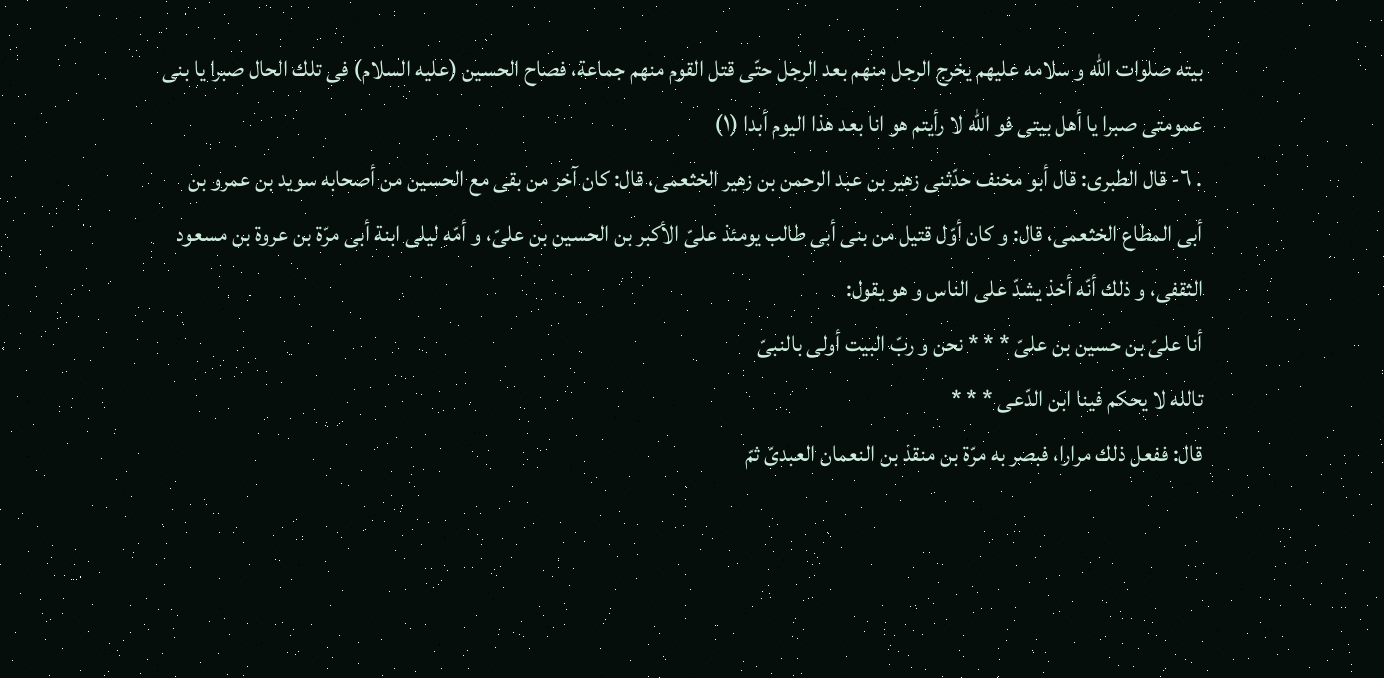بيته صلوات اللّه و سلامه عليهم يخرج الرجل منهم بعد الرجل حتّى قتل القوم منهم جماعة، فصاح الحسين (عليه السلام) فى تلك الحال صبرا يا بنى عمومتى صبرا يا أهل بيتى فو اللّه لا رأيتم هو انا بعد هذا اليوم أبدا (١)
. ٦- قال الطبرى: قال أبو مخنف حدّثنى زهير بن عبد الرحمن بن زهير الخثعمى، قال: كان آخر من بقى مع الحسين من أصحابه سويد بن عمرو بن أبى المطاع الخثعمى، قال: و كان أوّل قتيل من بنى أبى طالب يومئذ علىّ الأكبر بن الحسين بن علىّ، و أمّه ليلى ابنة أبى مرّة بن عروة بن مسعود الثقفى، و ذلك أنّه أخذ يشدّ على الناس و هو يقول:
أنا علىّ بن حسين بن علىّ * * * نحن و ربّ البيت أولى بالنبىّ
تالله لا يحكم فينا ابن الدّعى * * *
قال: ففعل ذلك مرارا، فبصر به مرّة بن منقذ بن النعمان العبدىّ ثمّ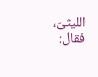الليثىّ، فقال: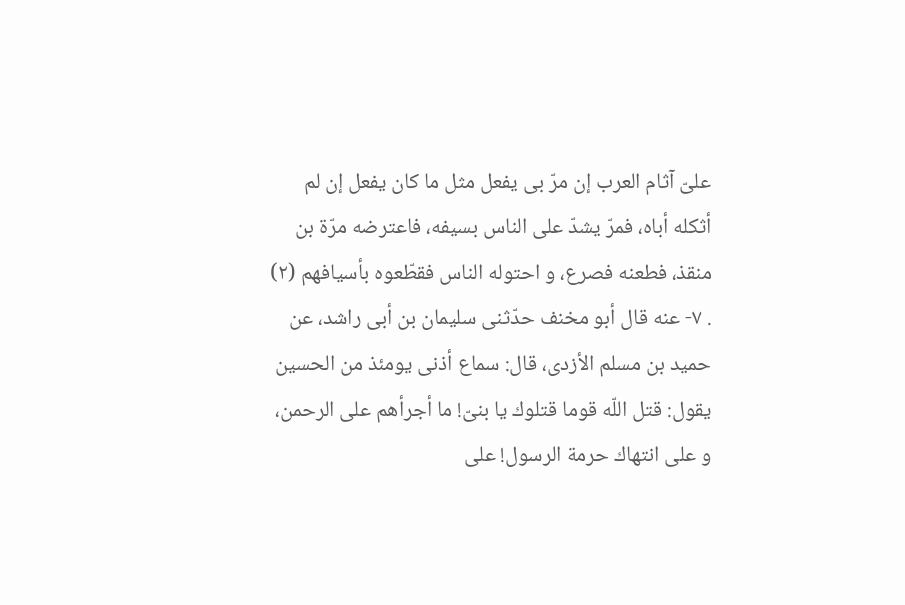علىّ آثام العرب إن مرّ بى يفعل مثل ما كان يفعل إن لم أثكله أباه، فمرّ يشدّ على الناس بسيفه، فاعترضه مرّة بن منقذ، فطعنه فصرع، و احتوله الناس فقطّعوه بأسيافهم (٢)
. ٧- عنه قال أبو مخنف حدّثنى سليمان بن أبى راشد، عن حميد بن مسلم الأزدى، قال: سماع أذنى يومئذ من الحسين يقول: قتل اللّه قوما قتلوك يا بنىّ! ما أجرأهم على الرحمن، و على انتهاك حرمة الرسول! على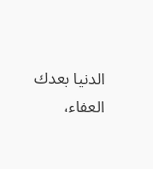الدنيا بعدك العفاء،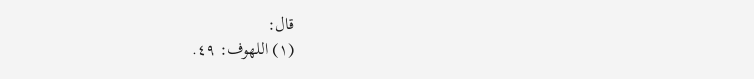قال:
(١) اللهوف: ٤٩.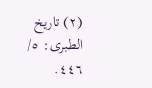(٢) تاريخ الطبرى: ٥/ ٤٤٦.